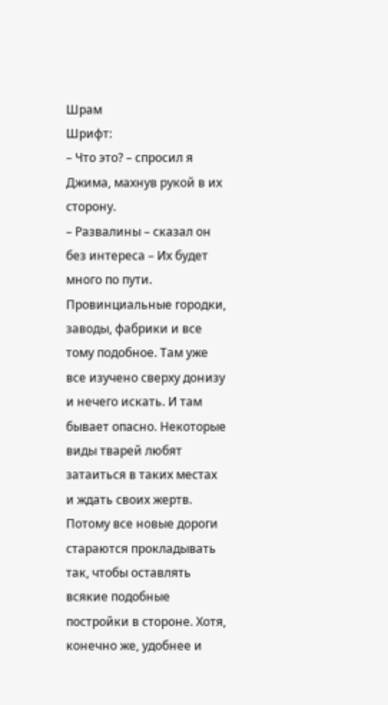Шрам
Шрифт:
– Что это? – спросил я Джима, махнув рукой в их сторону.
– Развалины – сказал он без интереса – Их будет много по пути. Провинциальные городки, заводы, фабрики и все тому подобное. Там уже все изучено сверху донизу и нечего искать. И там бывает опасно. Некоторые виды тварей любят затаиться в таких местах и ждать своих жертв. Потому все новые дороги стараются прокладывать так, чтобы оставлять всякие подобные постройки в стороне. Хотя, конечно же, удобнее и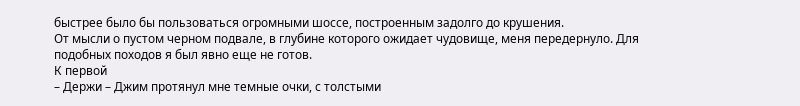быстрее было бы пользоваться огромными шоссе, построенным задолго до крушения.
От мысли о пустом черном подвале, в глубине которого ожидает чудовище, меня передернуло. Для подобных походов я был явно еще не готов.
К первой
– Держи – Джим протянул мне темные очки, с толстыми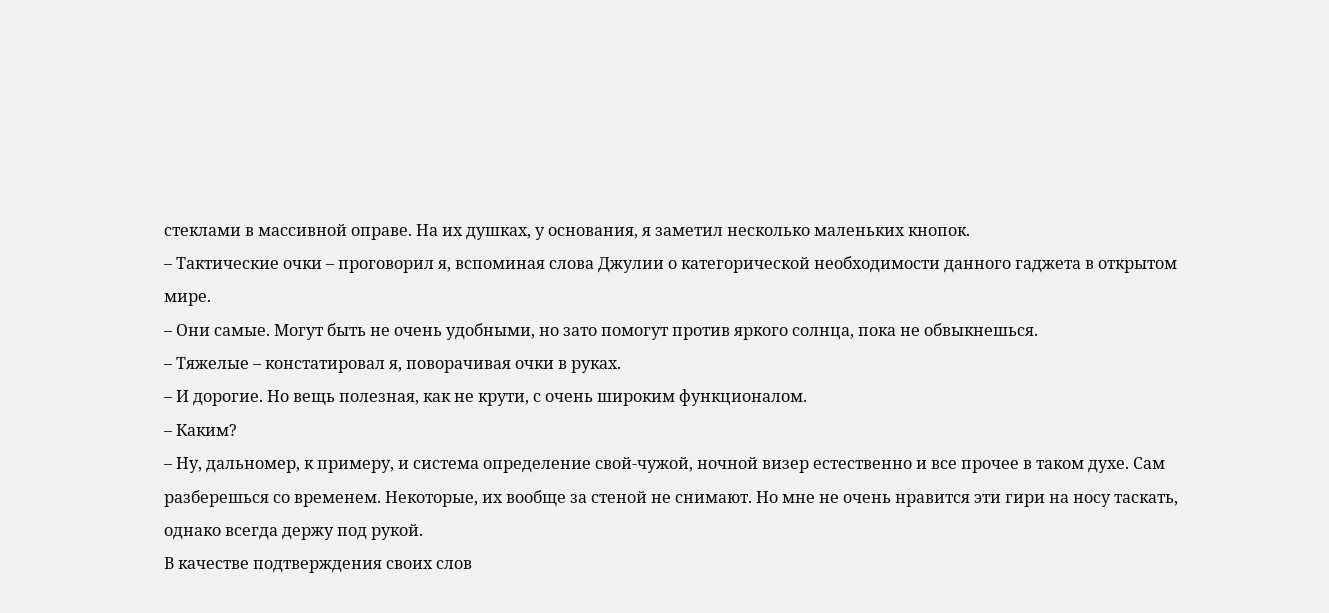стеклами в массивной оправе. На их душках, у основания, я заметил несколько маленьких кнопок.
– Тактические очки – проговорил я, вспоминая слова Джулии о категорической необходимости данного гаджета в открытом мире.
– Они самые. Могут быть не очень удобными, но зато помогут против яркого солнца, пока не обвыкнешься.
– Тяжелые – констатировал я, поворачивая очки в руках.
– И дорогие. Но вещь полезная, как не крути, с очень широким функционалом.
– Каким?
– Ну, дальномер, к примеру, и система определение свой-чужой, ночной визер естественно и все прочее в таком духе. Сам разберешься со временем. Некоторые, их вообще за стеной не снимают. Но мне не очень нравится эти гири на носу таскать, однако всегда держу под рукой.
В качестве подтверждения своих слов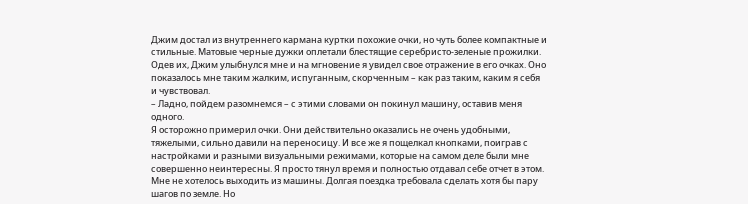Джим достал из внутреннего кармана куртки похожие очки, но чуть более компактные и стильные. Матовые черные дужки оплетали блестящие серебристо-зеленые прожилки. Одев их, Джим улыбнулся мне и на мгновение я увидел свое отражение в его очках. Оно показалось мне таким жалким, испуганным, скорченным – как раз таким, каким я себя и чувствовал.
– Ладно, пойдем разомнемся – с этими словами он покинул машину, оставив меня одного.
Я осторожно примерил очки. Они действительно оказались не очень удобными, тяжелыми, сильно давили на переносицу. И все же я пощелкал кнопками, поиграв с настройками и разными визуальными режимами, которые на самом деле были мне совершенно неинтересны. Я просто тянул время и полностью отдавал себе отчет в этом. Мне не хотелось выходить из машины. Долгая поездка требовала сделать хотя бы пару шагов по земле. Но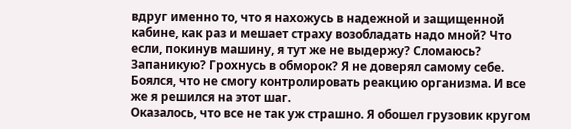вдруг именно то, что я нахожусь в надежной и защищенной кабине, как раз и мешает страху возобладать надо мной? Что если, покинув машину, я тут же не выдержу? Сломаюсь? Запаникую? Грохнусь в обморок? Я не доверял самому себе. Боялся, что не смогу контролировать реакцию организма. И все же я решился на этот шаг.
Оказалось, что все не так уж страшно. Я обошел грузовик кругом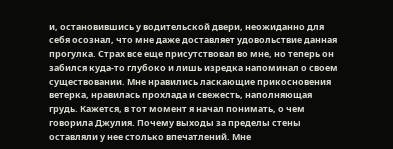и, остановившись у водительской двери, неожиданно для себя осознал, что мне даже доставляет удовольствие данная прогулка. Страх все еще присутствовал во мне, но теперь он забился куда-то глубоко и лишь изредка напоминал о своем существовании. Мне нравились ласкающие прикосновения ветерка, нравилась прохлада и свежесть, наполняющая грудь. Кажется, в тот момент я начал понимать, о чем говорила Джулия. Почему выходы за пределы стены оставляли у нее столько впечатлений. Мне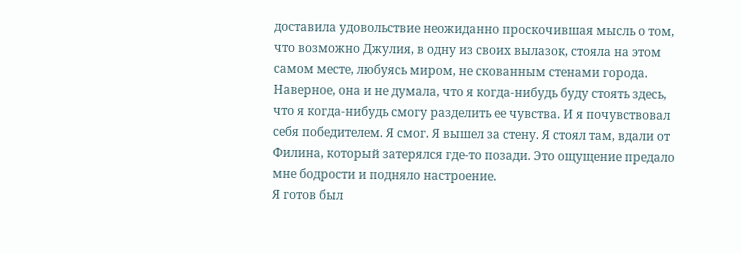доставила удовольствие неожиданно проскочившая мысль о том, что возможно Джулия, в одну из своих вылазок, стояла на этом самом месте, любуясь миром, не скованным стенами города. Наверное, она и не думала, что я когда-нибудь буду стоять здесь, что я когда-нибудь смогу разделить ее чувства. И я почувствовал себя победителем. Я смог. Я вышел за стену. Я стоял там, вдали от Филина, который затерялся где-то позади. Это ощущение предало мне бодрости и подняло настроение.
Я готов был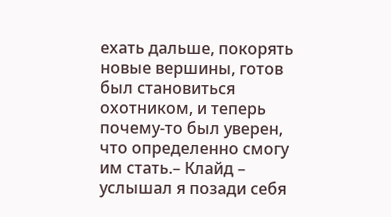ехать дальше, покорять новые вершины, готов был становиться охотником, и теперь почему-то был уверен, что определенно смогу им стать.– Клайд – услышал я позади себя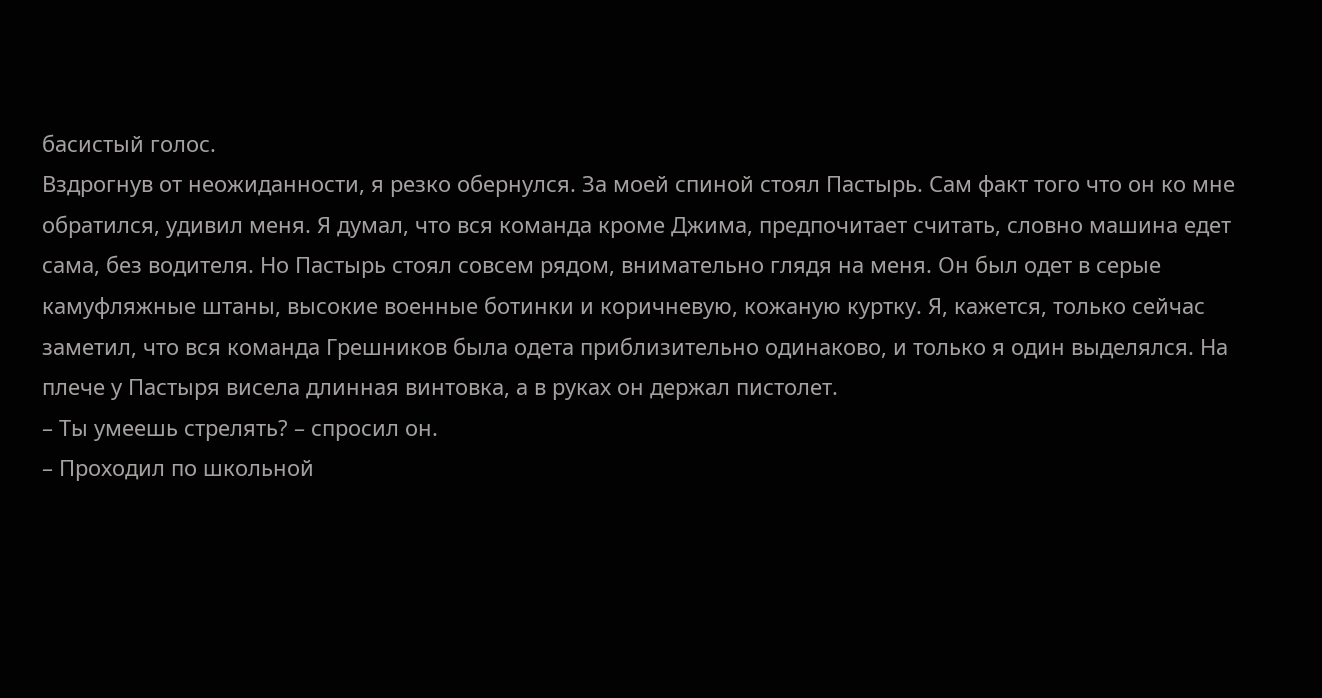басистый голос.
Вздрогнув от неожиданности, я резко обернулся. За моей спиной стоял Пастырь. Сам факт того что он ко мне обратился, удивил меня. Я думал, что вся команда кроме Джима, предпочитает считать, словно машина едет сама, без водителя. Но Пастырь стоял совсем рядом, внимательно глядя на меня. Он был одет в серые камуфляжные штаны, высокие военные ботинки и коричневую, кожаную куртку. Я, кажется, только сейчас заметил, что вся команда Грешников была одета приблизительно одинаково, и только я один выделялся. На плече у Пастыря висела длинная винтовка, а в руках он держал пистолет.
– Ты умеешь стрелять? – спросил он.
– Проходил по школьной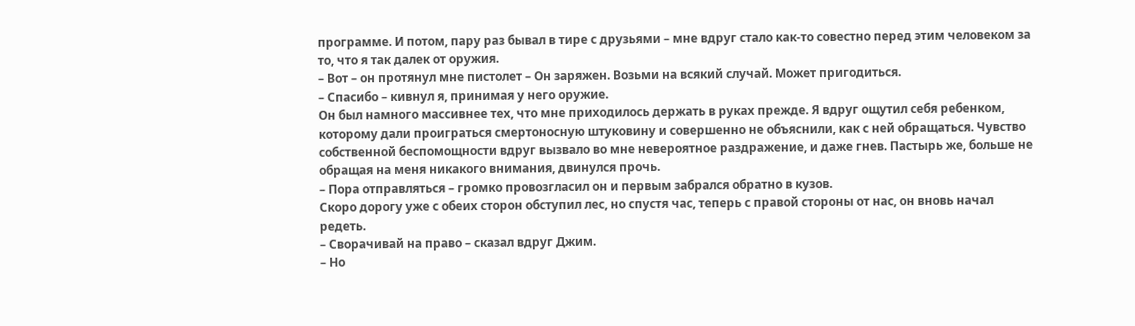программе. И потом, пару раз бывал в тире с друзьями – мне вдруг стало как-то совестно перед этим человеком за то, что я так далек от оружия.
– Вот – он протянул мне пистолет – Он заряжен. Возьми на всякий случай. Может пригодиться.
– Спасибо – кивнул я, принимая у него оружие.
Он был намного массивнее тех, что мне приходилось держать в руках прежде. Я вдруг ощутил себя ребенком, которому дали проиграться смертоносную штуковину и совершенно не объяснили, как с ней обращаться. Чувство собственной беспомощности вдруг вызвало во мне невероятное раздражение, и даже гнев. Пастырь же, больше не обращая на меня никакого внимания, двинулся прочь.
– Пора отправляться – громко провозгласил он и первым забрался обратно в кузов.
Скоро дорогу уже с обеих сторон обступил лес, но спустя час, теперь с правой стороны от нас, он вновь начал редеть.
– Сворачивай на право – сказал вдруг Джим.
– Но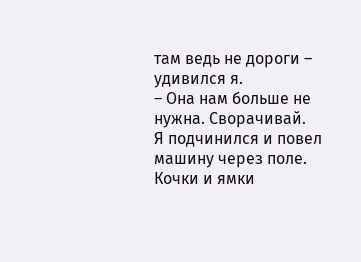там ведь не дороги – удивился я.
– Она нам больше не нужна. Сворачивай.
Я подчинился и повел машину через поле. Кочки и ямки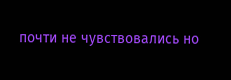почти не чувствовались но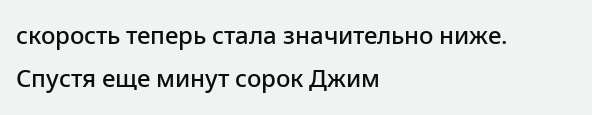скорость теперь стала значительно ниже.
Спустя еще минут сорок Джим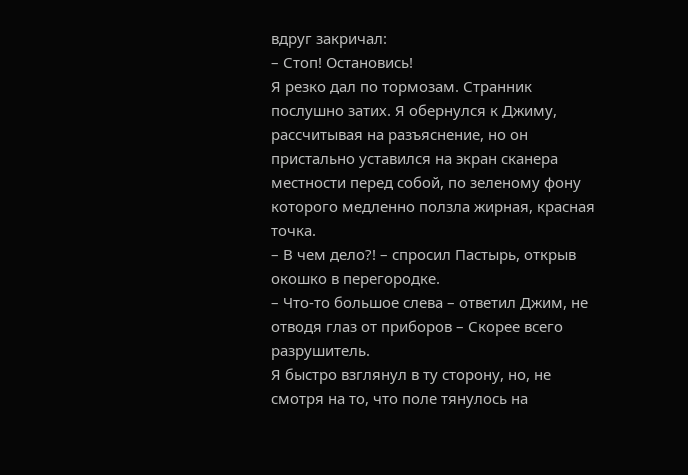вдруг закричал:
– Стоп! Остановись!
Я резко дал по тормозам. Странник послушно затих. Я обернулся к Джиму, рассчитывая на разъяснение, но он пристально уставился на экран сканера местности перед собой, по зеленому фону которого медленно ползла жирная, красная точка.
– В чем дело?! – спросил Пастырь, открыв окошко в перегородке.
– Что-то большое слева – ответил Джим, не отводя глаз от приборов – Скорее всего разрушитель.
Я быстро взглянул в ту сторону, но, не смотря на то, что поле тянулось на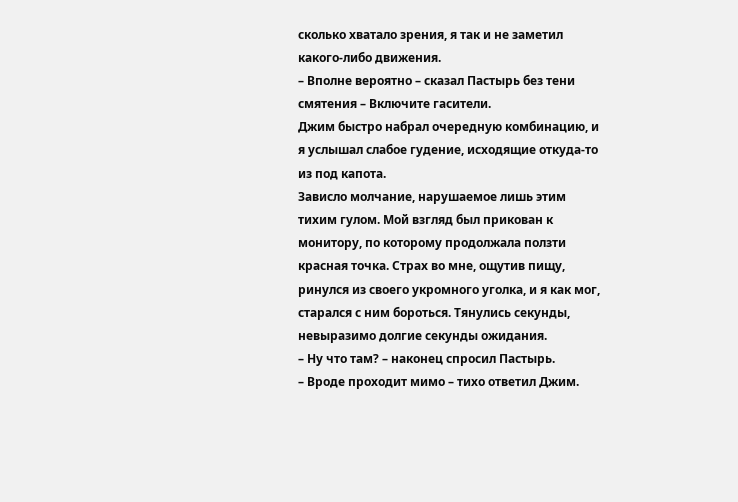сколько хватало зрения, я так и не заметил какого-либо движения.
– Вполне вероятно – сказал Пастырь без тени смятения – Включите гасители.
Джим быстро набрал очередную комбинацию, и я услышал слабое гудение, исходящие откуда-то из под капота.
Зависло молчание, нарушаемое лишь этим тихим гулом. Мой взгляд был прикован к монитору, по которому продолжала ползти красная точка. Страх во мне, ощутив пищу, ринулся из своего укромного уголка, и я как мог, старался с ним бороться. Тянулись секунды, невыразимо долгие секунды ожидания.
– Ну что там? – наконец спросил Пастырь.
– Вроде проходит мимо – тихо ответил Джим.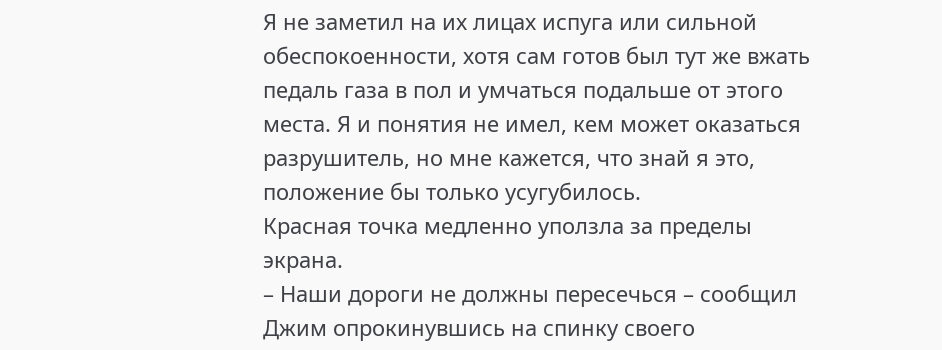Я не заметил на их лицах испуга или сильной обеспокоенности, хотя сам готов был тут же вжать педаль газа в пол и умчаться подальше от этого места. Я и понятия не имел, кем может оказаться разрушитель, но мне кажется, что знай я это, положение бы только усугубилось.
Красная точка медленно уползла за пределы экрана.
– Наши дороги не должны пересечься – сообщил Джим опрокинувшись на спинку своего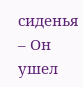сиденья – Он ушел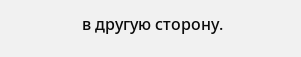в другую сторону.